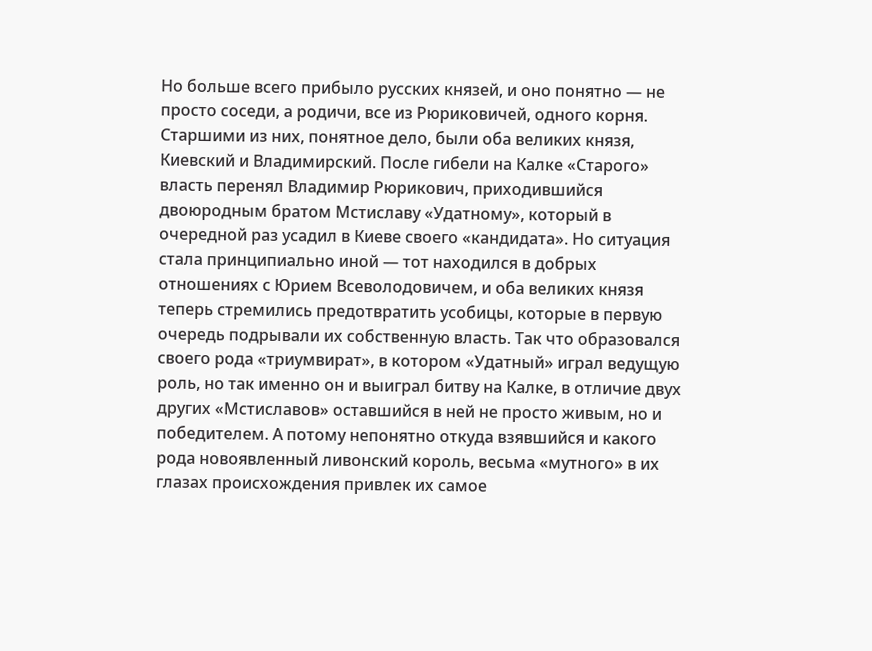Но больше всего прибыло русских князей, и оно понятно — не просто соседи, а родичи, все из Рюриковичей, одного корня. Старшими из них, понятное дело, были оба великих князя, Киевский и Владимирский. После гибели на Калке «Старого» власть перенял Владимир Рюрикович, приходившийся двоюродным братом Мстиславу «Удатному», который в очередной раз усадил в Киеве своего «кандидата». Но ситуация стала принципиально иной — тот находился в добрых отношениях с Юрием Всеволодовичем, и оба великих князя теперь стремились предотвратить усобицы, которые в первую очередь подрывали их собственную власть. Так что образовался своего рода «триумвират», в котором «Удатный» играл ведущую роль, но так именно он и выиграл битву на Калке, в отличие двух других «Мстиславов» оставшийся в ней не просто живым, но и победителем. А потому непонятно откуда взявшийся и какого рода новоявленный ливонский король, весьма «мутного» в их глазах происхождения привлек их самое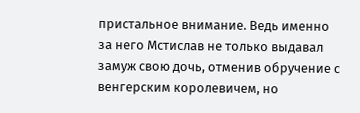пристальное внимание. Ведь именно за него Мстислав не только выдавал замуж свою дочь, отменив обручение с венгерским королевичем, но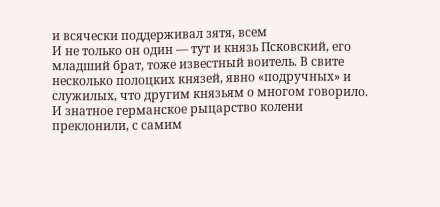и всячески поддерживал зятя, всем
И не только он один — тут и князь Псковский, его младший брат, тоже известный воитель. В свите несколько полоцких князей, явно «подручных» и служилых, что другим князьям о многом говорило. И знатное германское рыцарство колени преклонили, с самим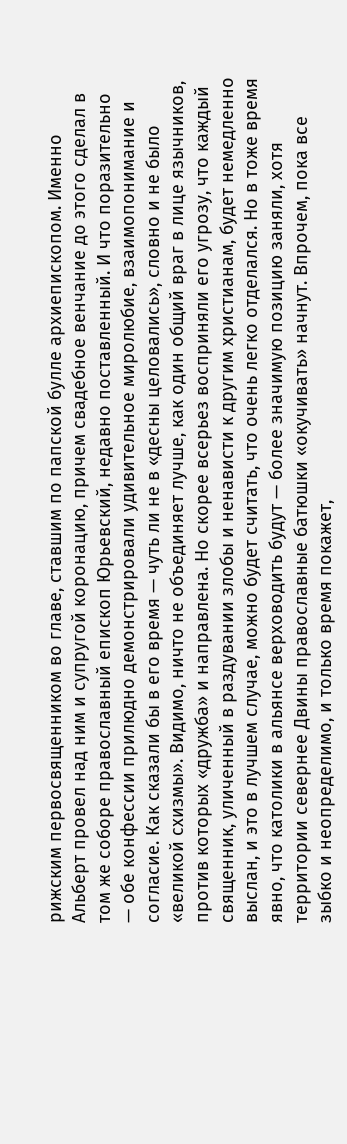рижским первосвященником во главе, ставшим по папской булле архиепископом. Именно Альберт провел над ним и супругой коронацию, причем свадебное венчание до этого сделал в том же соборе православный епископ Юрьевский, недавно поставленный. И что поразительно — обе конфессии прилюдно демонстрировали удивительное миролюбие, взаимопонимание и согласие. Как сказали бы в его время — чуть ли не в «десны целовались», словно и не было «великой схизмы». Видимо, ничто не объединяет лучше, как один общий враг в лице язычников, против которых «дружба» и направлена. Но скорее всерьез восприняли его угрозу, что каждый священник, уличенный в раздувании злобы и ненависти к другим христианам, будет немедленно выслан, и это в лучшем случае, можно будет считать, что очень легко отделался. Но в тоже время явно, что католики в альянсе верховодить будут — более значимую позицию заняли, хотя территории севернее Двины православные батюшки «окучивать» начнут. Впрочем, пока все зыбко и неопределимо, и только время покажет,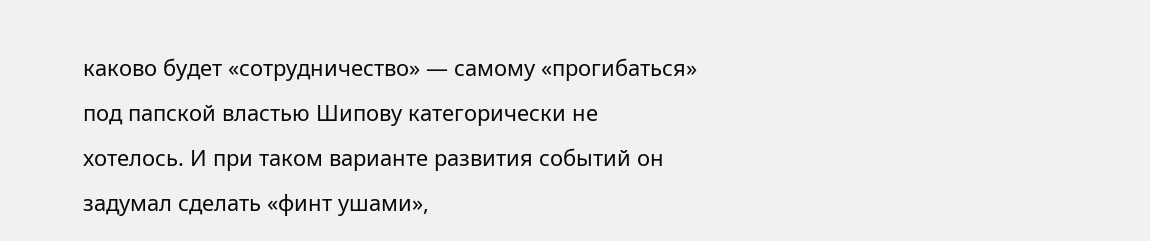каково будет «сотрудничество» — самому «прогибаться» под папской властью Шипову категорически не хотелось. И при таком варианте развития событий он задумал сделать «финт ушами»,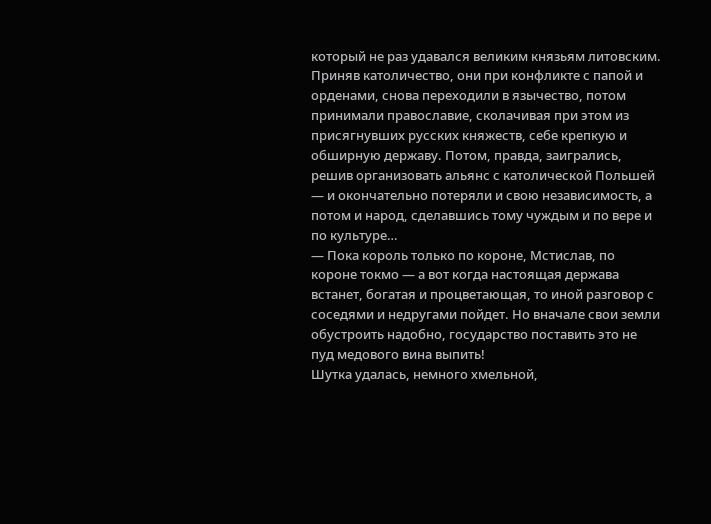который не раз удавался великим князьям литовским. Приняв католичество, они при конфликте с папой и орденами, снова переходили в язычество, потом принимали православие, сколачивая при этом из присягнувших русских княжеств, себе крепкую и обширную державу. Потом, правда, заигрались, решив организовать альянс с католической Польшей — и окончательно потеряли и свою независимость, а потом и народ, сделавшись тому чуждым и по вере и по культуре…
— Пока король только по короне, Мстислав, по короне токмо — а вот когда настоящая держава встанет, богатая и процветающая, то иной разговор с соседями и недругами пойдет. Но вначале свои земли обустроить надобно, государство поставить это не пуд медового вина выпить!
Шутка удалась, немного хмельной,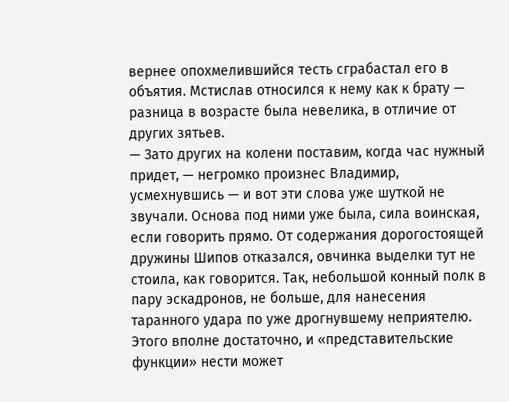вернее опохмелившийся тесть сграбастал его в объятия. Мстислав относился к нему как к брату — разница в возрасте была невелика, в отличие от других зятьев.
— Зато других на колени поставим, когда час нужный придет, — негромко произнес Владимир, усмехнувшись — и вот эти слова уже шуткой не звучали. Основа под ними уже была, сила воинская, если говорить прямо. От содержания дорогостоящей дружины Шипов отказался, овчинка выделки тут не стоила, как говорится. Так, небольшой конный полк в пару эскадронов, не больше, для нанесения таранного удара по уже дрогнувшему неприятелю. Этого вполне достаточно, и «представительские функции» нести может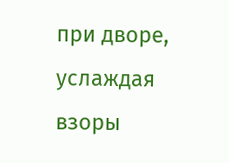при дворе, услаждая взоры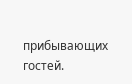прибывающих гостей.